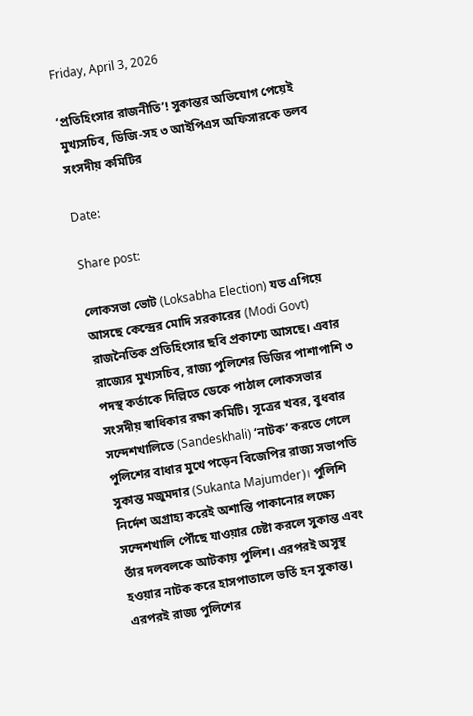Friday, April 3, 2026

‘প্রতিহিংসার রাজনীতি’! সুকান্তর অভিযোগ পেয়েই মুখ্যসচিব, ডিজি-সহ ৩ আইপিএস অফিসারকে তলব সংসদীয় কমিটির

Date:

Share post:

লোকসভা ভোট (Loksabha Election) যত এগিয়ে আসছে কেন্দ্রের মোদি সরকারের (Modi Govt) রাজনৈতিক প্রতিহিংসার ছবি প্রকাশ্যে আসছে। এবার রাজ্যের মুখ্যসচিব, রাজ্য পুলিশের ডিজির পাশাপাশি ৩ পদস্থ কর্তাকে দিল্লিতে ডেকে পাঠাল লোকসভার সংসদীয় স্বাধিকার রক্ষা কমিটি। সূত্রের খবর, বুধবার সন্দেশখালিতে (Sandeskhali) ‘নাটক’ করতে গেলে পুলিশের বাধার মুখে পড়েন বিজেপির রাজ্য সভাপতি সুকান্ত মজুমদার (Sukanta Majumder)। পুলিশি নির্দেশ অগ্রাহ্য করেই অশান্তি পাকানোর লক্ষ্যে সন্দেশখালি পৌঁছে যাওয়ার চেষ্টা করলে সুকান্ত এবং তাঁর দলবলকে আটকায় পুলিশ। এরপরই অসুস্থ হওয়ার নাটক করে হাসপাতালে ভর্তি হন সুকান্ত। এরপরই রাজ্য পুলিশের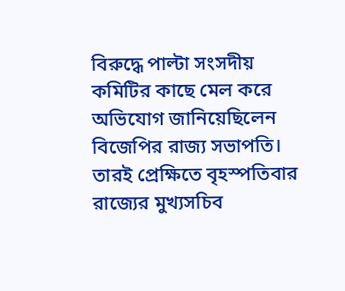বিরুদ্ধে পাল্টা সংসদীয় কমিটির কাছে মেল করে অভিযোগ জানিয়েছিলেন বিজেপির রাজ্য সভাপতি। তারই প্রেক্ষিতে বৃহস্পতিবার রাজ্যের মুখ্যসচিব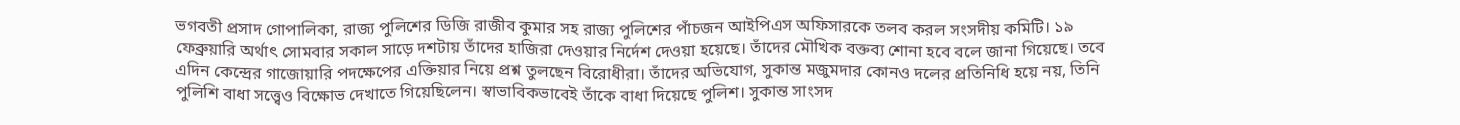ভগবতী প্রসাদ গোপালিকা, রাজ্য পুলিশের ডিজি রাজীব কুমার সহ রাজ্য পুলিশের পাঁচজন আইপিএস অফিসারকে তলব করল সংসদীয় কমিটি। ১৯ ফেব্রুয়ারি অর্থাৎ সোমবার সকাল সাড়ে দশটায় তাঁদের হাজিরা দেওয়ার নির্দেশ দেওয়া হয়েছে। তাঁদের মৌখিক বক্তব্য শোনা হবে বলে জানা গিয়েছে। তবে এদিন কেন্দ্রের গাজোয়ারি পদক্ষেপের এক্তিয়ার নিয়ে প্রশ্ন তুলছেন বিরোধীরা। তাঁদের অভিযোগ, সুকান্ত মজুমদার কোনও দলের প্রতিনিধি হয়ে নয়, তিনি পুলিশি বাধা সত্ত্বেও বিক্ষোভ দেখাতে গিয়েছিলেন। স্বাভাবিকভাবেই তাঁকে বাধা দিয়েছে পুলিশ। সুকান্ত সাংসদ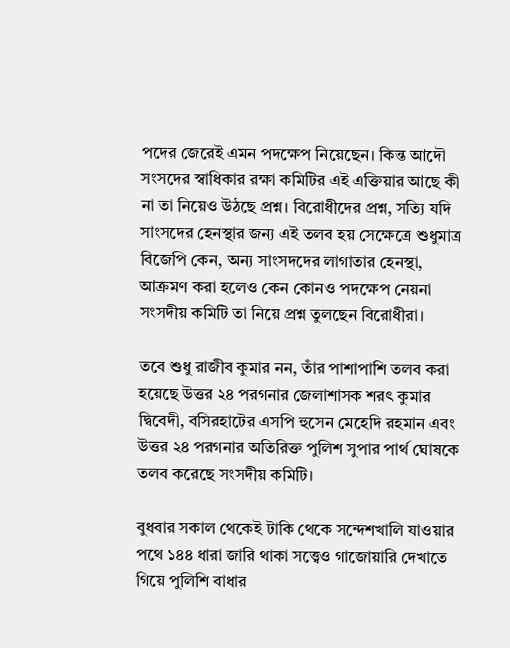পদের জেরেই এমন পদক্ষেপ নিয়েছেন। কিন্ত আদৌ সংসদের স্বাধিকার রক্ষা কমিটির এই এক্তিয়ার আছে কী না তা নিয়েও উঠছে প্রশ্ন। বিরোধীদের প্রশ্ন, সত্যি যদি সাংসদের হেনস্থার জন্য এই তলব হয় সেক্ষেত্রে শুধুমাত্র বিজেপি কেন, অন্য সাংসদদের লাগাতার হেনস্থা, আক্রমণ করা হলেও কেন কোনও পদক্ষেপ নেয়না সংসদীয় কমিটি তা নিয়ে প্রশ্ন তুলছেন বিরোধীরা।

তবে শুধু রাজীব কুমার নন, তাঁর পাশাপাশি তলব করা হয়েছে উত্তর ২৪ পরগনার জেলাশাসক শরৎ কুমার দ্বিবেদী, বসিরহাটের এসপি হুসেন মেহেদি রহমান এবং উত্তর ২৪ পরগনার অতিরিক্ত পুলিশ সুপার পার্থ ঘোষকে তলব করেছে সংসদীয় কমিটি।

বুধবার সকাল থেকেই টাকি থেকে সন্দেশখালি যাওয়ার পথে ১৪৪ ধারা জারি থাকা সত্ত্বেও গাজোয়ারি দেখাতে গিয়ে পুলিশি বাধার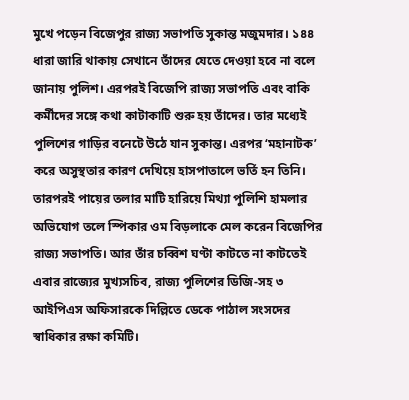মুখে পড়েন বিজেপুর রাজ্য সভাপতি সুকান্ত মজুমদার। ১৪৪ ধারা জারি থাকায় সেখানে তাঁদের যেতে দেওয়া হবে না বলে জানায় পুলিশ। এরপরই বিজেপি রাজ্য সভাপতি এবং বাকি কর্মীদের সঙ্গে কথা কাটাকাটি শুরু হয় তাঁদের। তার মধ্যেই পুলিশের গাড়ির বনেটে উঠে যান সুকান্ত। এরপর ‘মহানাটক’ করে অসুস্থতার কারণ দেখিয়ে হাসপাতালে ভর্তি হন তিনি। তারপরই পায়ের তলার মাটি হারিয়ে মিথ্যা পুলিশি হামলার অভিযোগ তলে স্পিকার ওম বিড়লাকে মেল করেন বিজেপির রাজ্য সভাপতি। আর তাঁর চব্বিশ ঘণ্টা কাটতে না কাটতেই এবার রাজ্যের মুখ্যসচিব, রাজ্য পুলিশের ডিজি-সহ ৩ আইপিএস অফিসারকে দিল্লিতে ডেকে পাঠাল সংসদের স্বাধিকার রক্ষা কমিটি।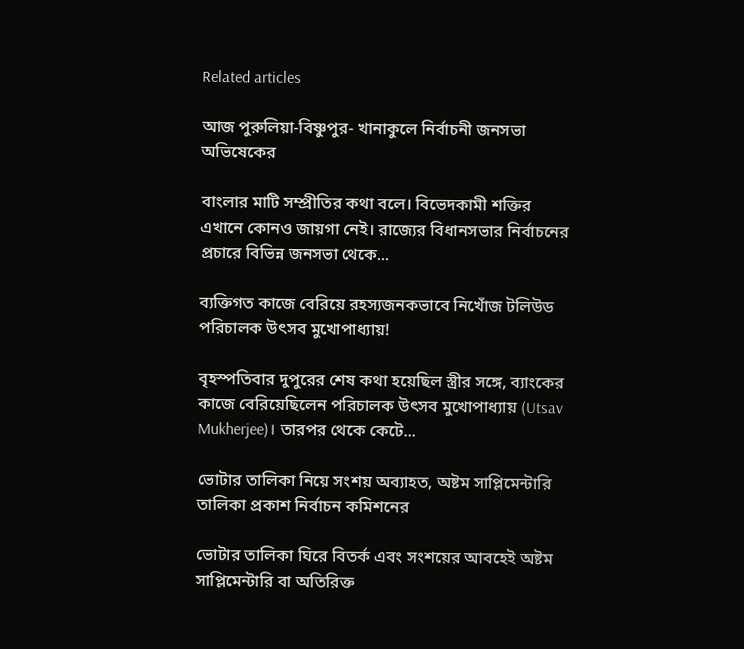Related articles

আজ পুরুলিয়া-বিষ্ণুপুর- খানাকুলে নির্বাচনী জনসভা অভিষেকের

বাংলার মাটি সম্প্রীতির কথা বলে। বিভেদকামী শক্তির এখানে কোনও জায়গা নেই। রাজ্যের বিধানসভার নির্বাচনের প্রচারে বিভিন্ন জনসভা থেকে...

ব্যক্তিগত কাজে বেরিয়ে রহস্যজনকভাবে নিখোঁজ টলিউড পরিচালক উৎসব মুখোপাধ্যায়!

বৃহস্পতিবার দুপুরের শেষ কথা হয়েছিল স্ত্রীর সঙ্গে, ব্যাংকের কাজে বেরিয়েছিলেন পরিচালক উৎসব মুখোপাধ্যায় (Utsav Mukherjee)। তারপর থেকে কেটে...

ভোটার তালিকা নিয়ে সংশয় অব্যাহত, অষ্টম সাপ্লিমেন্টারি তালিকা প্রকাশ নির্বাচন কমিশনের

ভোটার তালিকা ঘিরে বিতর্ক এবং সংশয়ের আবহেই অষ্টম সাপ্লিমেন্টারি বা অতিরিক্ত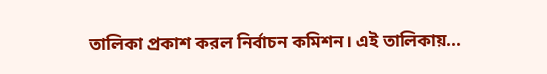তালিকা প্রকাশ করল নির্বাচন কমিশন। এই তালিকায়...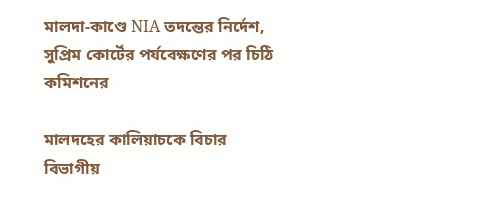মালদা-কাণ্ডে NIA তদন্তের নির্দেশ, সুপ্রিম কোর্টের পর্যবেক্ষণের পর চিঠি কমিশনের

মালদহের কালিয়াচকে বিচার বিভাগীয়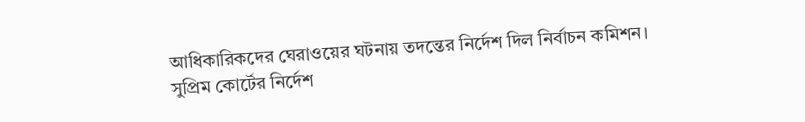আধিকারিকদের ঘেরাওয়ের ঘটনায় তদন্তের নির্দেশ দিল নির্বাচন কমিশন। সুপ্রিম কোর্টের নির্দেশ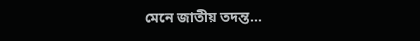মেনে জাতীয় তদন্ত...